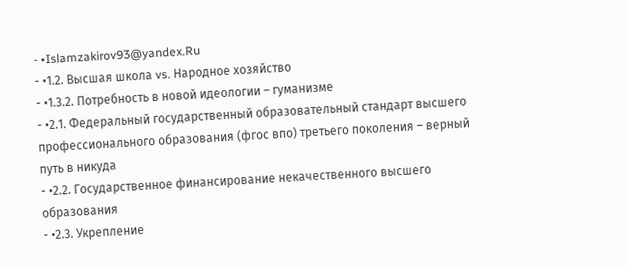- •Islamzakirov93@yandex.Ru
- •1.2. Высшая школа vs. Народное хозяйство
- •1.3.2. Потребность в новой идеологии – гуманизме
- •2.1. Федеральный государственный образовательный стандарт высшего профессионального образования (фгос впо) третьего поколения – верный путь в никуда
- •2.2. Государственное финансирование некачественного высшего образования
- •2.3. Укрепление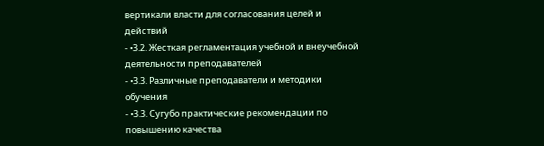вертикали власти для согласования целей и действий
- •3.2. Жесткая регламентация учебной и внеучебной деятельности преподавателей
- •3.3. Различные преподаватели и методики обучения
- •3.3. Сугубо практические рекомендации по повышению качества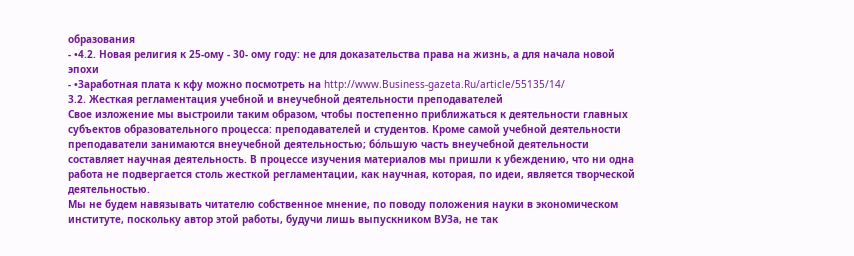образования
- •4.2. Новая религия к 25-ому - 30- ому году: не для доказательства права на жизнь, а для начала новой эпохи
- •Заработная плата к кфу можно посмотреть на http://www.Business-gazeta.Ru/article/55135/14/
3.2. Жесткая регламентация учебной и внеучебной деятельности преподавателей
Свое изложение мы выстроили таким образом, чтобы постепенно приближаться к деятельности главных субъектов образовательного процесса: преподавателей и студентов. Кроме самой учебной деятельности преподаватели занимаются внеучебной деятельностью; бо́льшую часть внеучебной деятельности составляет научная деятельность. В процессе изучения материалов мы пришли к убеждению, что ни одна работа не подвергается столь жесткой регламентации, как научная, которая, по идеи, является творческой деятельностью.
Мы не будем навязывать читателю собственное мнение, по поводу положения науки в экономическом институте, поскольку автор этой работы, будучи лишь выпускником ВУЗа, не так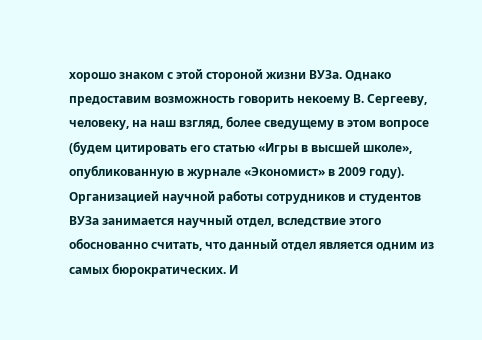хорошо знаком с этой стороной жизни ВУЗа. Однако предоставим возможность говорить некоему В. Сергееву, человеку, на наш взгляд, более сведущему в этом вопросе (будем цитировать его статью «Игры в высшей школе», опубликованную в журнале «Экономист» в 2009 году).
Организацией научной работы сотрудников и студентов ВУЗа занимается научный отдел, вследствие этого обоснованно считать, что данный отдел является одним из самых бюрократических. И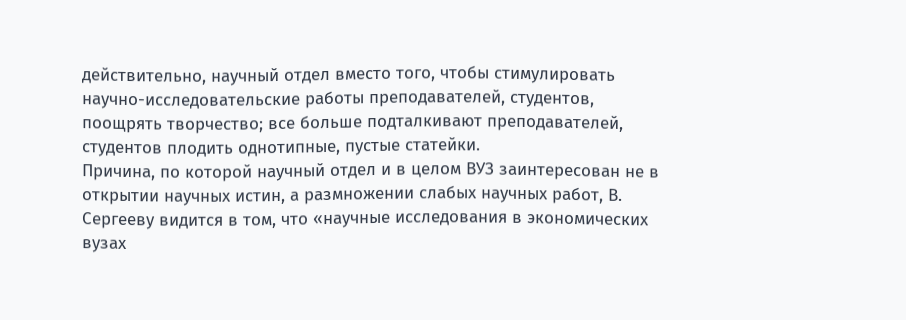действительно, научный отдел вместо того, чтобы стимулировать научно-исследовательские работы преподавателей, студентов, поощрять творчество; все больше подталкивают преподавателей, студентов плодить однотипные, пустые статейки.
Причина, по которой научный отдел и в целом ВУЗ заинтересован не в открытии научных истин, а размножении слабых научных работ, В. Сергееву видится в том, что «научные исследования в экономических вузах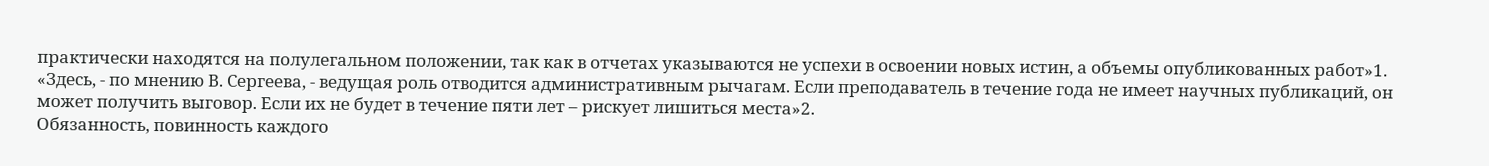практически находятся на полулегальном положении, так как в отчетах указываются не успехи в освоении новых истин, а объемы опубликованных работ»1. «Здесь, - по мнению В. Сергеева, - ведущая роль отводится административным рычагам. Если преподаватель в течение года не имеет научных публикаций, он может получить выговор. Если их не будет в течение пяти лет – рискует лишиться места»2.
Обязанность, повинность каждого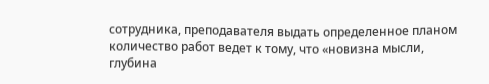сотрудника, преподавателя выдать определенное планом количество работ ведет к тому, что «новизна мысли, глубина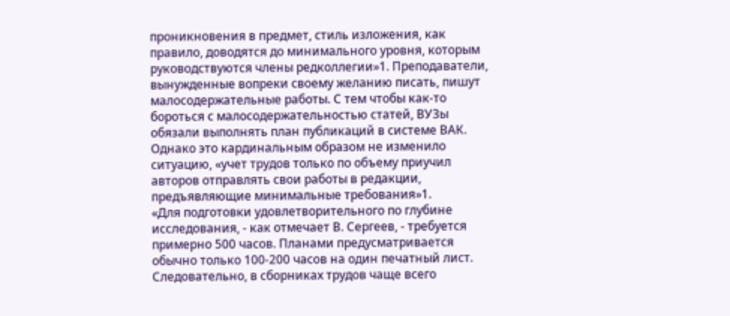проникновения в предмет, стиль изложения, как правило, доводятся до минимального уровня, которым руководствуются члены редколлегии»1. Преподаватели, вынужденные вопреки своему желанию писать, пишут малосодержательные работы. С тем чтобы как-то бороться с малосодержательностью статей, ВУЗы обязали выполнять план публикаций в системе ВАК. Однако это кардинальным образом не изменило ситуацию, «учет трудов только по объему приучил авторов отправлять свои работы в редакции, предъявляющие минимальные требования»1.
«Для подготовки удовлетворительного по глубине исследования, - как отмечает В. Сергеев, - требуется примерно 500 часов. Планами предусматривается обычно только 100-200 часов на один печатный лист. Следовательно, в сборниках трудов чаще всего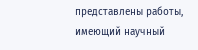представлены работы, имеющий научный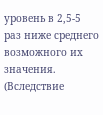уровень в 2,5-5 раз ниже среднего возможного их значения. (Вследствие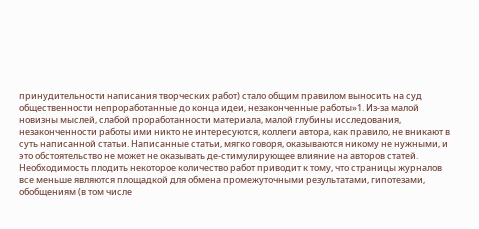принудительности написания творческих работ) стало общим правилом выносить на суд общественности непроработанные до конца идеи, незаконченные работы»1. Из-за малой новизны мыслей, слабой проработанности материала, малой глубины исследования, незаконченности работы ими никто не интересуются, коллеги автора, как правило, не вникают в суть написанной статьи. Написанные статьи, мягко говоря, оказываются никому не нужными, и это обстоятельство не может не оказывать де-стимулирующее влияние на авторов статей.
Необходимость плодить некоторое количество работ приводит к тому, что страницы журналов все меньше являются площадкой для обмена промежуточными результатами, гипотезами, обобщениям (в том числе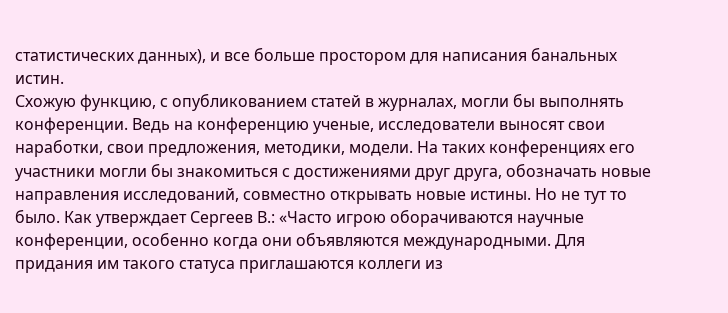статистических данных), и все больше простором для написания банальных истин.
Схожую функцию, с опубликованием статей в журналах, могли бы выполнять конференции. Ведь на конференцию ученые, исследователи выносят свои наработки, свои предложения, методики, модели. На таких конференциях его участники могли бы знакомиться с достижениями друг друга, обозначать новые направления исследований, совместно открывать новые истины. Но не тут то было. Как утверждает Сергеев В.: «Часто игрою оборачиваются научные конференции, особенно когда они объявляются международными. Для придания им такого статуса приглашаются коллеги из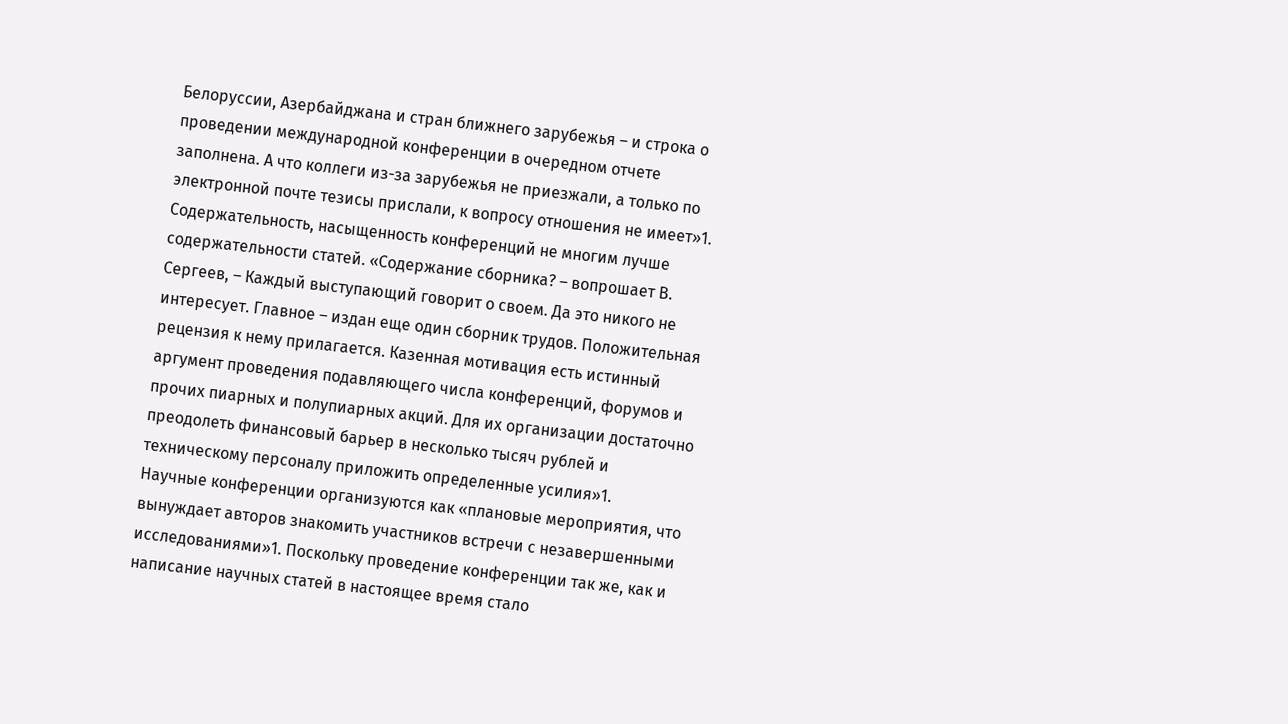Белоруссии, Азербайджана и стран ближнего зарубежья – и строка о проведении международной конференции в очередном отчете заполнена. А что коллеги из-за зарубежья не приезжали, а только по электронной почте тезисы прислали, к вопросу отношения не имеет»1.
Содержательность, насыщенность конференций не многим лучше содержательности статей. «Содержание сборника? – вопрошает В. Сергеев, – Каждый выступающий говорит о своем. Да это никого не интересует. Главное – издан еще один сборник трудов. Положительная рецензия к нему прилагается. Казенная мотивация есть истинный аргумент проведения подавляющего числа конференций, форумов и прочих пиарных и полупиарных акций. Для их организации достаточно преодолеть финансовый барьер в несколько тысяч рублей и техническому персоналу приложить определенные усилия»1.
Научные конференции организуются как «плановые мероприятия, что вынуждает авторов знакомить участников встречи с незавершенными исследованиями»1. Поскольку проведение конференции так же, как и написание научных статей в настоящее время стало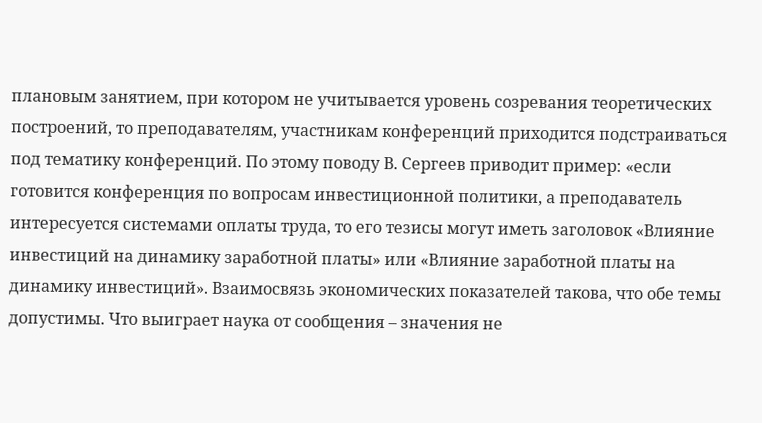плановым занятием, при котором не учитывается уровень созревания теоретических построений, то преподавателям, участникам конференций приходится подстраиваться под тематику конференций. По этому поводу В. Сергеев приводит пример: «если готовится конференция по вопросам инвестиционной политики, а преподаватель интересуется системами оплаты труда, то его тезисы могут иметь заголовок «Влияние инвестиций на динамику заработной платы» или «Влияние заработной платы на динамику инвестиций». Взаимосвязь экономических показателей такова, что обе темы допустимы. Что выиграет наука от сообщения – значения не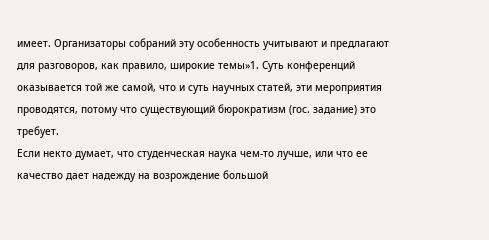имеет. Организаторы собраний эту особенность учитывают и предлагают для разговоров, как правило, широкие темы»1. Суть конференций оказывается той же самой, что и суть научных статей, эти мероприятия проводятся, потому что существующий бюрократизм (гос. задание) это требует.
Если некто думает, что студенческая наука чем-то лучше, или что ее качество дает надежду на возрождение большой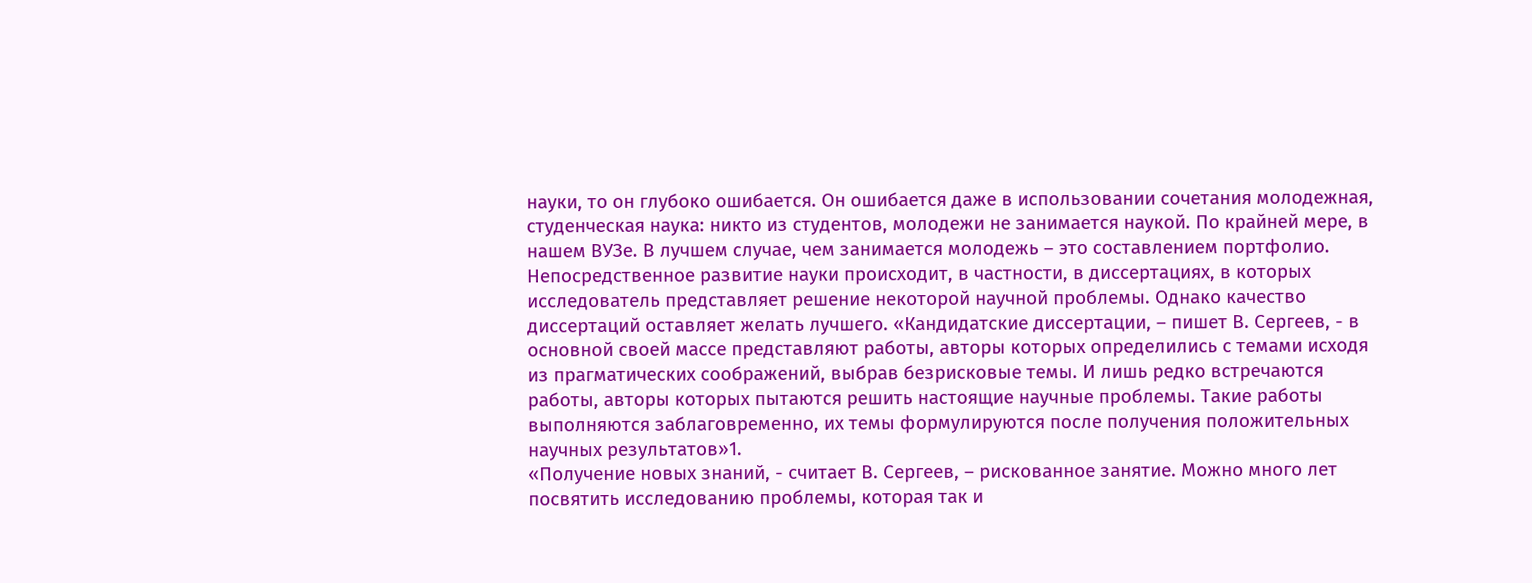науки, то он глубоко ошибается. Он ошибается даже в использовании сочетания молодежная, студенческая наука: никто из студентов, молодежи не занимается наукой. По крайней мере, в нашем ВУЗе. В лучшем случае, чем занимается молодежь – это составлением портфолио.
Непосредственное развитие науки происходит, в частности, в диссертациях, в которых исследователь представляет решение некоторой научной проблемы. Однако качество диссертаций оставляет желать лучшего. «Кандидатские диссертации, – пишет В. Сергеев, - в основной своей массе представляют работы, авторы которых определились с темами исходя из прагматических соображений, выбрав безрисковые темы. И лишь редко встречаются работы, авторы которых пытаются решить настоящие научные проблемы. Такие работы выполняются заблаговременно, их темы формулируются после получения положительных научных результатов»1.
«Получение новых знаний, - считает В. Сергеев, – рискованное занятие. Можно много лет посвятить исследованию проблемы, которая так и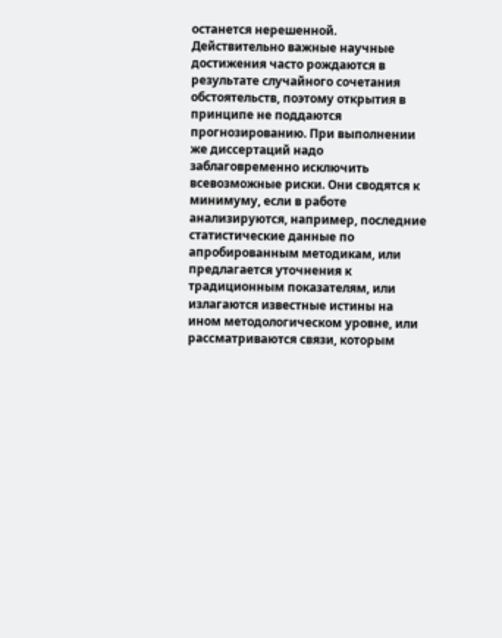останется нерешенной. Действительно важные научные достижения часто рождаются в результате случайного сочетания обстоятельств, поэтому открытия в принципе не поддаются прогнозированию. При выполнении же диссертаций надо заблаговременно исключить всевозможные риски. Они сводятся к минимуму, если в работе анализируются, например, последние статистические данные по апробированным методикам, или предлагается уточнения к традиционным показателям, или излагаются известные истины на ином методологическом уровне, или рассматриваются связи, которым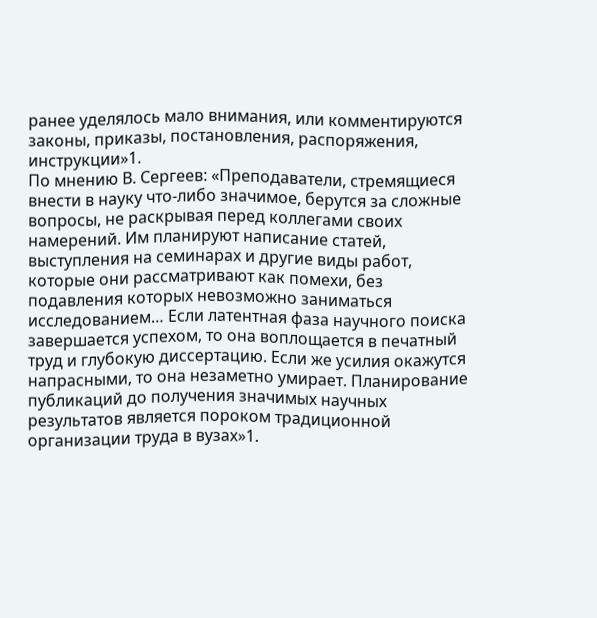ранее уделялось мало внимания, или комментируются законы, приказы, постановления, распоряжения, инструкции»1.
По мнению В. Сергеев: «Преподаватели, стремящиеся внести в науку что-либо значимое, берутся за сложные вопросы, не раскрывая перед коллегами своих намерений. Им планируют написание статей, выступления на семинарах и другие виды работ, которые они рассматривают как помехи, без подавления которых невозможно заниматься исследованием… Если латентная фаза научного поиска завершается успехом, то она воплощается в печатный труд и глубокую диссертацию. Если же усилия окажутся напрасными, то она незаметно умирает. Планирование публикаций до получения значимых научных результатов является пороком традиционной организации труда в вузах»1.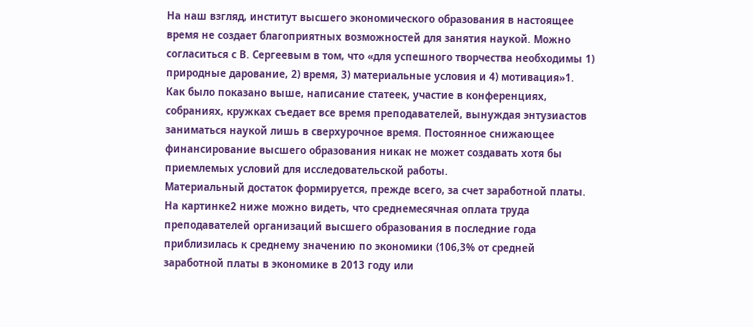На наш взгляд, институт высшего экономического образования в настоящее время не создает благоприятных возможностей для занятия наукой. Можно согласиться с В. Сергеевым в том, что «для успешного творчества необходимы 1) природные дарование, 2) время, 3) материальные условия и 4) мотивация»1.
Как было показано выше, написание статеек, участие в конференциях, собраниях, кружках съедает все время преподавателей, вынуждая энтузиастов заниматься наукой лишь в сверхурочное время. Постоянное снижающее финансирование высшего образования никак не может создавать хотя бы приемлемых условий для исследовательской работы.
Материальный достаток формируется, прежде всего, за счет заработной платы. На картинке2 ниже можно видеть, что среднемесячная оплата труда преподавателей организаций высшего образования в последние года приблизилась к среднему значению по экономики (106,3% от средней заработной платы в экономике в 2013 году или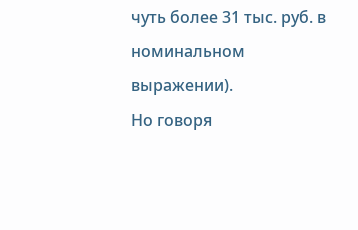чуть более 31 тыс. руб. в номинальном выражении).
Но говоря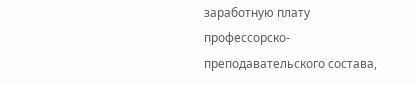заработную плату профессорско-преподавательского состава,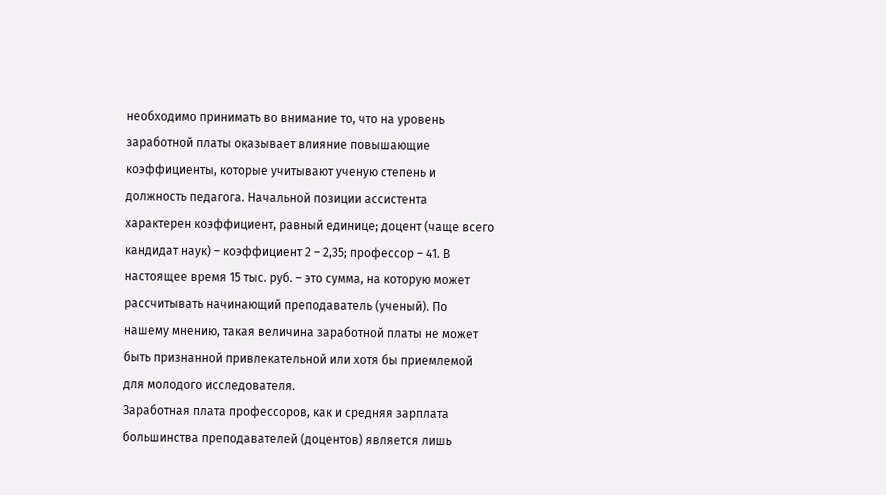необходимо принимать во внимание то, что на уровень заработной платы оказывает влияние повышающие коэффициенты, которые учитывают ученую степень и должность педагога. Начальной позиции ассистента характерен коэффициент, равный единице; доцент (чаще всего кандидат наук) – коэффициент 2 – 2,35; профессор – 41. В настоящее время 15 тыс. руб. – это сумма, на которую может рассчитывать начинающий преподаватель (ученый). По нашему мнению, такая величина заработной платы не может быть признанной привлекательной или хотя бы приемлемой для молодого исследователя.
Заработная плата профессоров, как и средняя зарплата большинства преподавателей (доцентов) является лишь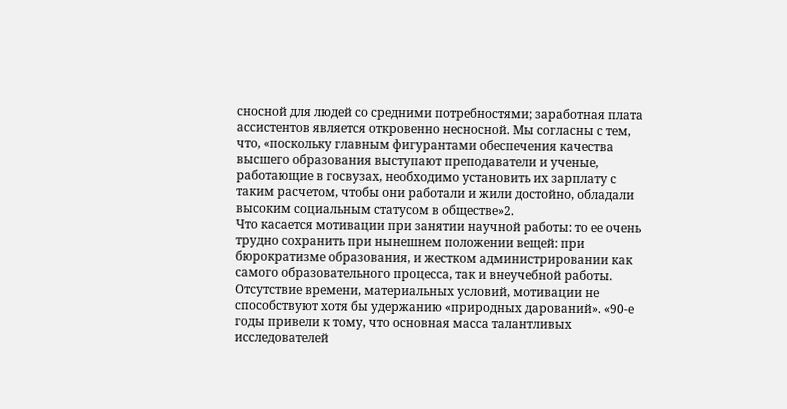сносной для людей со средними потребностями; заработная плата ассистентов является откровенно несносной. Мы согласны с тем, что, «поскольку главным фигурантами обеспечения качества высшего образования выступают преподаватели и ученые, работающие в госвузах, необходимо установить их зарплату с таким расчетом, чтобы они работали и жили достойно, обладали высоким социальным статусом в обществе»2.
Что касается мотивации при занятии научной работы: то ее очень трудно сохранить при нынешнем положении вещей: при бюрократизме образования, и жестком администрировании как самого образовательного процесса, так и внеучебной работы.
Отсутствие времени, материальных условий, мотивации не способствуют хотя бы удержанию «природных дарований». «90-е годы привели к тому, что основная масса талантливых исследователей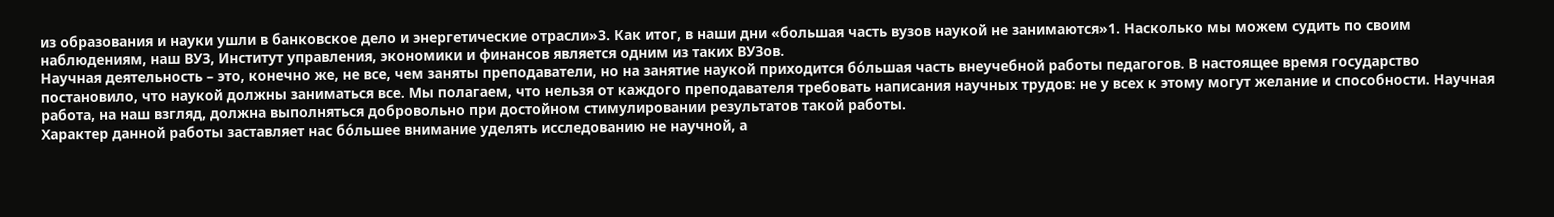из образования и науки ушли в банковское дело и энергетические отрасли»3. Как итог, в наши дни «большая часть вузов наукой не занимаются»1. Насколько мы можем судить по своим наблюдениям, наш ВУЗ, Институт управления, экономики и финансов является одним из таких ВУЗов.
Научная деятельность – это, конечно же, не все, чем заняты преподаватели, но на занятие наукой приходится бо́льшая часть внеучебной работы педагогов. В настоящее время государство постановило, что наукой должны заниматься все. Мы полагаем, что нельзя от каждого преподавателя требовать написания научных трудов: не у всех к этому могут желание и способности. Научная работа, на наш взгляд, должна выполняться добровольно при достойном стимулировании результатов такой работы.
Характер данной работы заставляет нас бо́льшее внимание уделять исследованию не научной, а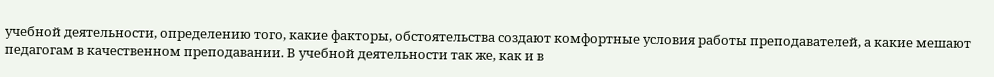учебной деятельности, определению того, какие факторы, обстоятельства создают комфортные условия работы преподавателей, а какие мешают педагогам в качественном преподавании. В учебной деятельности так же, как и в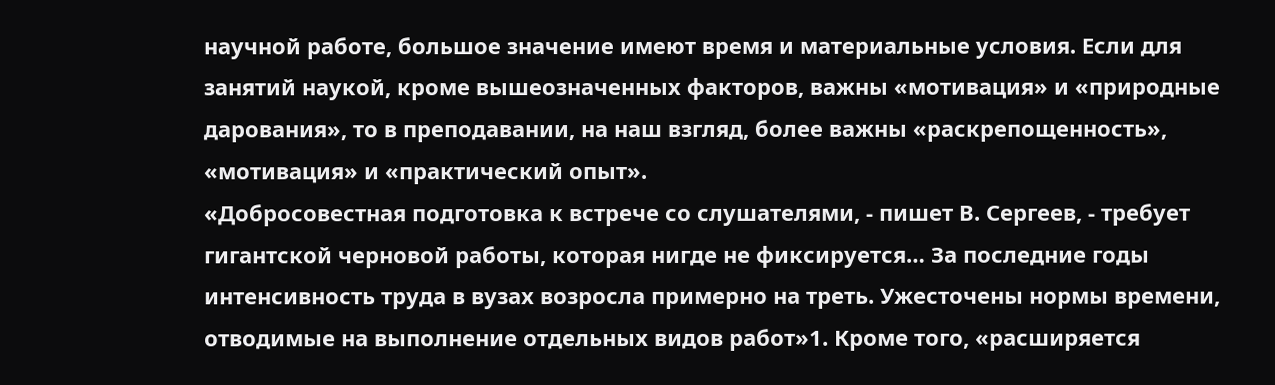научной работе, большое значение имеют время и материальные условия. Если для занятий наукой, кроме вышеозначенных факторов, важны «мотивация» и «природные дарования», то в преподавании, на наш взгляд, более важны «раскрепощенность», «мотивация» и «практический опыт».
«Добросовестная подготовка к встрече со слушателями, - пишет В. Сергеев, - требует гигантской черновой работы, которая нигде не фиксируется… За последние годы интенсивность труда в вузах возросла примерно на треть. Ужесточены нормы времени, отводимые на выполнение отдельных видов работ»1. Кроме того, «расширяется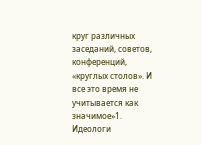круг различных заседаний, советов, конференций, «круглых столов». И все это время не учитывается как значимое»1. Идеологи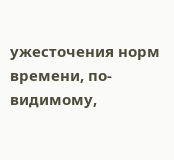ужесточения норм времени, по-видимому,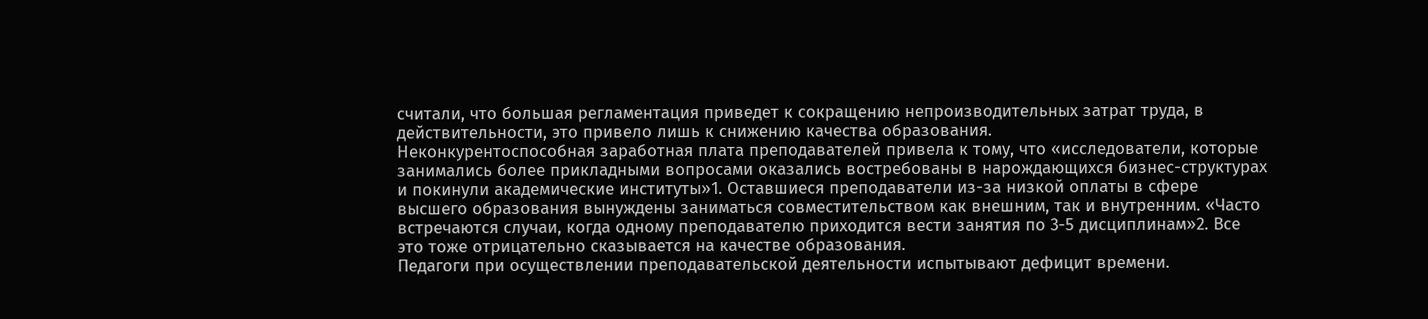считали, что большая регламентация приведет к сокращению непроизводительных затрат труда, в действительности, это привело лишь к снижению качества образования.
Неконкурентоспособная заработная плата преподавателей привела к тому, что «исследователи, которые занимались более прикладными вопросами оказались востребованы в нарождающихся бизнес-структурах и покинули академические институты»1. Оставшиеся преподаватели из-за низкой оплаты в сфере высшего образования вынуждены заниматься совместительством как внешним, так и внутренним. «Часто встречаются случаи, когда одному преподавателю приходится вести занятия по 3-5 дисциплинам»2. Все это тоже отрицательно сказывается на качестве образования.
Педагоги при осуществлении преподавательской деятельности испытывают дефицит времени.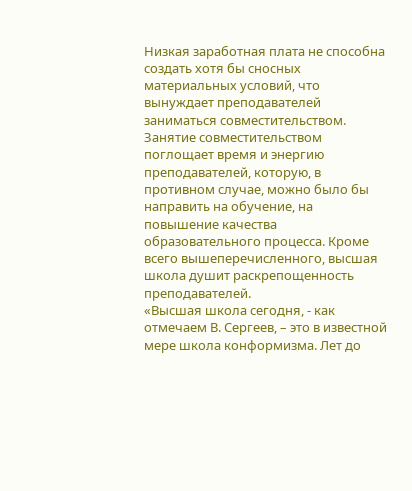Низкая заработная плата не способна создать хотя бы сносных материальных условий, что вынуждает преподавателей заниматься совместительством. Занятие совместительством поглощает время и энергию преподавателей, которую, в противном случае, можно было бы направить на обучение, на повышение качества образовательного процесса. Кроме всего вышеперечисленного, высшая школа душит раскрепощенность преподавателей.
«Высшая школа сегодня, - как отмечаем В. Сергеев, – это в известной мере школа конформизма. Лет до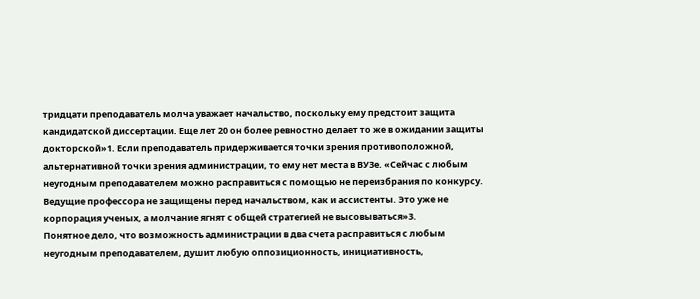тридцати преподаватель молча уважает начальство, поскольку ему предстоит защита кандидатской диссертации. Еще лет 20 он более ревностно делает то же в ожидании защиты докторской»1. Если преподаватель придерживается точки зрения противоположной, альтернативной точки зрения администрации, то ему нет места в ВУЗе. «Сейчас с любым неугодным преподавателем можно расправиться с помощью не переизбрания по конкурсу. Ведущие профессора не защищены перед начальством, как и ассистенты. Это уже не корпорация ученых, а молчание ягнят с общей стратегией не высовываться»3.
Понятное дело, что возможность администрации в два счета расправиться с любым неугодным преподавателем, душит любую оппозиционность, инициативность,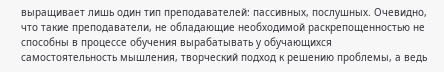выращивает лишь один тип преподавателей: пассивных, послушных. Очевидно, что такие преподаватели, не обладающие необходимой раскрепощенностью не способны в процессе обучения вырабатывать у обучающихся самостоятельность мышления, творческий подход к решению проблемы, а ведь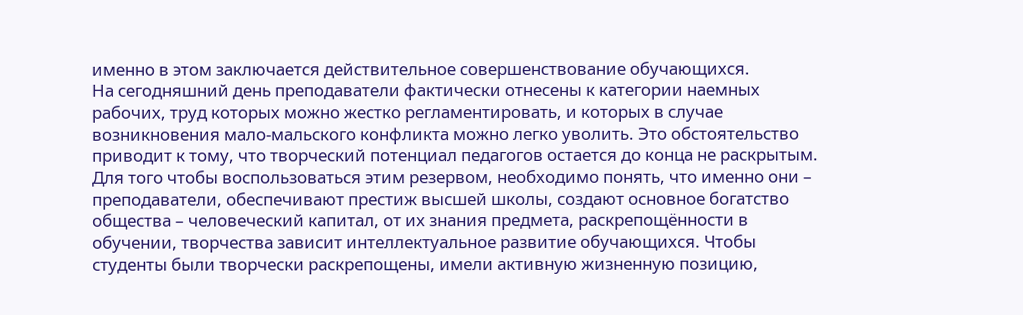именно в этом заключается действительное совершенствование обучающихся.
На сегодняшний день преподаватели фактически отнесены к категории наемных рабочих, труд которых можно жестко регламентировать, и которых в случае возникновения мало-мальского конфликта можно легко уволить. Это обстоятельство приводит к тому, что творческий потенциал педагогов остается до конца не раскрытым. Для того чтобы воспользоваться этим резервом, необходимо понять, что именно они – преподаватели, обеспечивают престиж высшей школы, создают основное богатство общества – человеческий капитал, от их знания предмета, раскрепощённости в обучении, творчества зависит интеллектуальное развитие обучающихся. Чтобы студенты были творчески раскрепощены, имели активную жизненную позицию,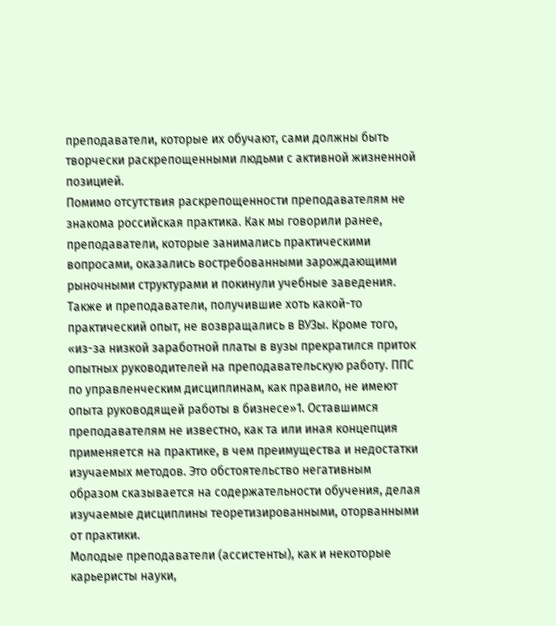преподаватели, которые их обучают, сами должны быть творчески раскрепощенными людьми с активной жизненной позицией.
Помимо отсутствия раскрепощенности преподавателям не знакома российская практика. Как мы говорили ранее, преподаватели, которые занимались практическими вопросами, оказались востребованными зарождающими рыночными структурами и покинули учебные заведения. Также и преподаватели, получившие хоть какой-то практический опыт, не возвращались в ВУЗы. Кроме того, «из-за низкой заработной платы в вузы прекратился приток опытных руководителей на преподавательскую работу. ППС по управленческим дисциплинам, как правило, не имеют опыта руководящей работы в бизнесе»1. Оставшимся преподавателям не известно, как та или иная концепция применяется на практике, в чем преимущества и недостатки изучаемых методов. Это обстоятельство негативным образом сказывается на содержательности обучения, делая изучаемые дисциплины теоретизированными, оторванными от практики.
Молодые преподаватели (ассистенты), как и некоторые карьеристы науки,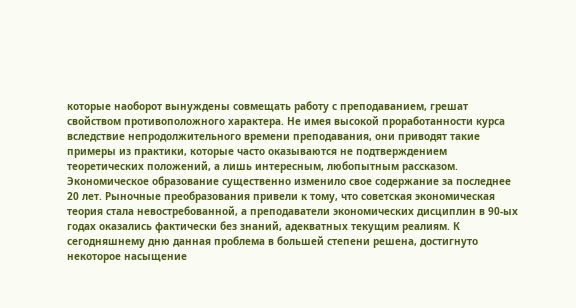которые наоборот вынуждены совмещать работу с преподаванием, грешат свойством противоположного характера. Не имея высокой проработанности курса вследствие непродолжительного времени преподавания, они приводят такие примеры из практики, которые часто оказываются не подтверждением теоретических положений, а лишь интересным, любопытным рассказом.
Экономическое образование существенно изменило свое содержание за последнее 20 лет. Рыночные преобразования привели к тому, что советская экономическая теория стала невостребованной, а преподаватели экономических дисциплин в 90-ых годах оказались фактически без знаний, адекватных текущим реалиям. К сегодняшнему дню данная проблема в большей степени решена, достигнуто некоторое насыщение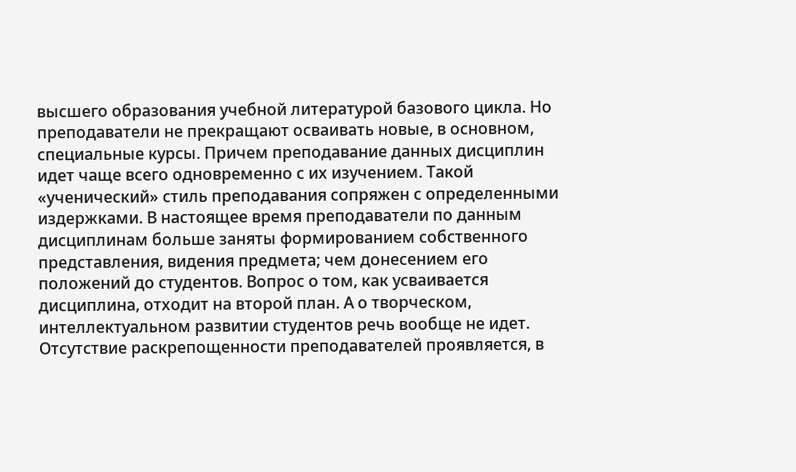высшего образования учебной литературой базового цикла. Но преподаватели не прекращают осваивать новые, в основном, специальные курсы. Причем преподавание данных дисциплин идет чаще всего одновременно с их изучением. Такой «ученический» стиль преподавания сопряжен с определенными издержками. В настоящее время преподаватели по данным дисциплинам больше заняты формированием собственного представления, видения предмета; чем донесением его положений до студентов. Вопрос о том, как усваивается дисциплина, отходит на второй план. А о творческом, интеллектуальном развитии студентов речь вообще не идет.
Отсутствие раскрепощенности преподавателей проявляется, в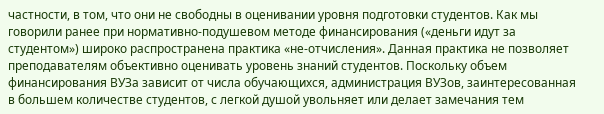частности, в том, что они не свободны в оценивании уровня подготовки студентов. Как мы говорили ранее при нормативно-подушевом методе финансирования («деньги идут за студентом») широко распространена практика «не-отчисления». Данная практика не позволяет преподавателям объективно оценивать уровень знаний студентов. Поскольку объем финансирования ВУЗа зависит от числа обучающихся, администрация ВУЗов, заинтересованная в большем количестве студентов, с легкой душой увольняет или делает замечания тем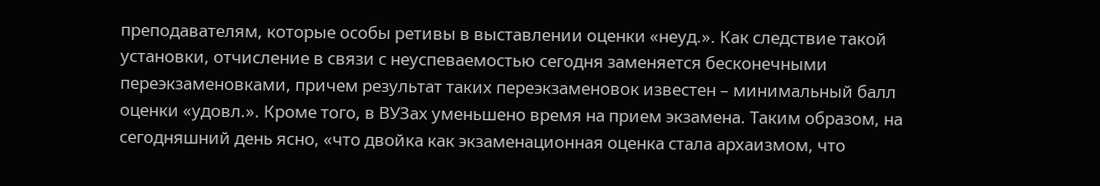преподавателям, которые особы ретивы в выставлении оценки «неуд.». Как следствие такой установки, отчисление в связи с неуспеваемостью сегодня заменяется бесконечными переэкзаменовками, причем результат таких переэкзаменовок известен – минимальный балл оценки «удовл.». Кроме того, в ВУЗах уменьшено время на прием экзамена. Таким образом, на сегодняшний день ясно, «что двойка как экзаменационная оценка стала архаизмом, что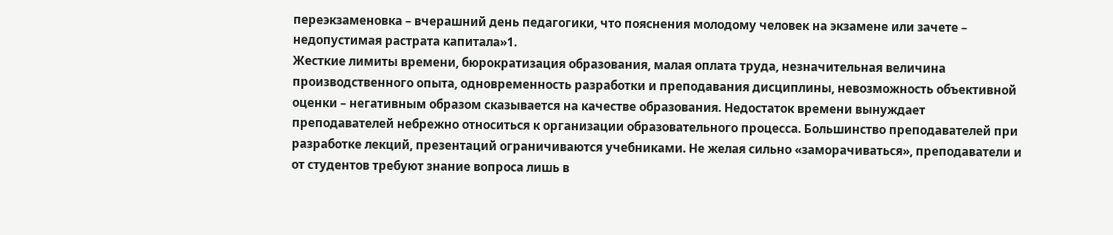переэкзаменовка – вчерашний день педагогики, что пояснения молодому человек на экзамене или зачете – недопустимая растрата капитала»1.
Жесткие лимиты времени, бюрократизация образования, малая оплата труда, незначительная величина производственного опыта, одновременность разработки и преподавания дисциплины, невозможность объективной оценки – негативным образом сказывается на качестве образования. Недостаток времени вынуждает преподавателей небрежно относиться к организации образовательного процесса. Большинство преподавателей при разработке лекций, презентаций ограничиваются учебниками. Не желая сильно «заморачиваться», преподаватели и от студентов требуют знание вопроса лишь в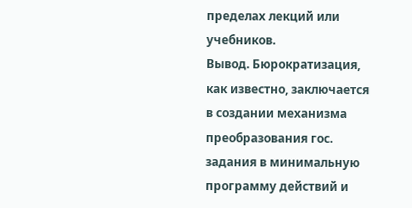пределах лекций или учебников.
Вывод. Бюрократизация, как известно, заключается в создании механизма преобразования гос. задания в минимальную программу действий и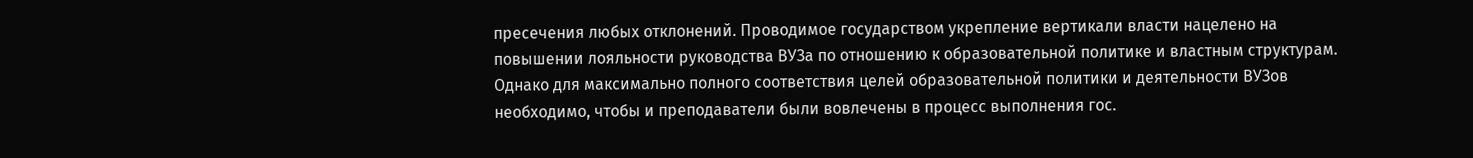пресечения любых отклонений. Проводимое государством укрепление вертикали власти нацелено на повышении лояльности руководства ВУЗа по отношению к образовательной политике и властным структурам. Однако для максимально полного соответствия целей образовательной политики и деятельности ВУЗов необходимо, чтобы и преподаватели были вовлечены в процесс выполнения гос.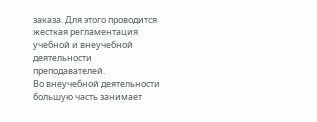заказа. Для этого проводится жесткая регламентация учебной и внеучебной деятельности преподавателей.
Во внеучебной деятельности большую часть занимает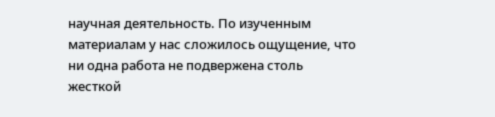научная деятельность. По изученным материалам у нас сложилось ощущение, что ни одна работа не подвержена столь жесткой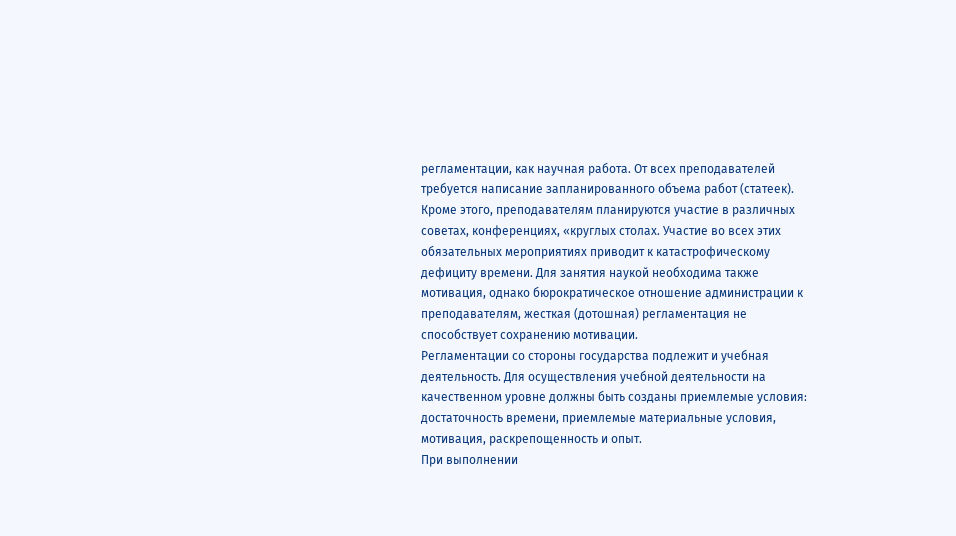регламентации, как научная работа. От всех преподавателей требуется написание запланированного объема работ (статеек). Кроме этого, преподавателям планируются участие в различных советах, конференциях, «круглых столах. Участие во всех этих обязательных мероприятиях приводит к катастрофическому дефициту времени. Для занятия наукой необходима также мотивация, однако бюрократическое отношение администрации к преподавателям, жесткая (дотошная) регламентация не способствует сохранению мотивации.
Регламентации со стороны государства подлежит и учебная деятельность. Для осуществления учебной деятельности на качественном уровне должны быть созданы приемлемые условия: достаточность времени, приемлемые материальные условия, мотивация, раскрепощенность и опыт.
При выполнении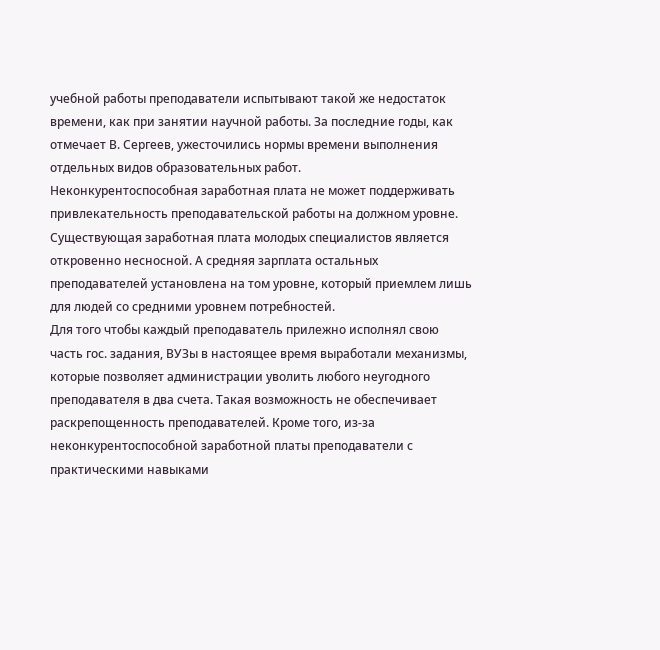учебной работы преподаватели испытывают такой же недостаток времени, как при занятии научной работы. За последние годы, как отмечает В. Сергеев, ужесточились нормы времени выполнения отдельных видов образовательных работ.
Неконкурентоспособная заработная плата не может поддерживать привлекательность преподавательской работы на должном уровне. Существующая заработная плата молодых специалистов является откровенно несносной. А средняя зарплата остальных преподавателей установлена на том уровне, который приемлем лишь для людей со средними уровнем потребностей.
Для того чтобы каждый преподаватель прилежно исполнял свою часть гос. задания, ВУЗы в настоящее время выработали механизмы, которые позволяет администрации уволить любого неугодного преподавателя в два счета. Такая возможность не обеспечивает раскрепощенность преподавателей. Кроме того, из-за неконкурентоспособной заработной платы преподаватели с практическими навыками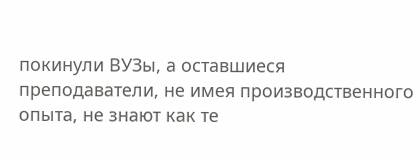покинули ВУЗы, а оставшиеся преподаватели, не имея производственного опыта, не знают как те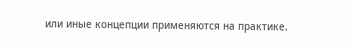или иные концепции применяются на практике.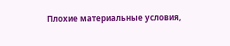Плохие материальные условия,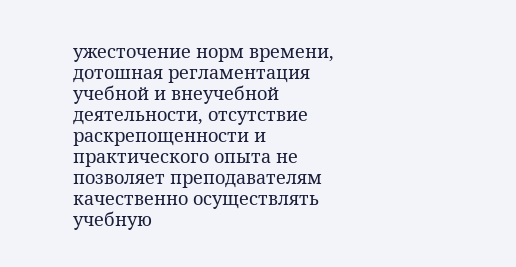ужесточение норм времени, дотошная регламентация учебной и внеучебной деятельности, отсутствие раскрепощенности и практического опыта не позволяет преподавателям качественно осуществлять учебную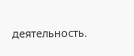деятельность.